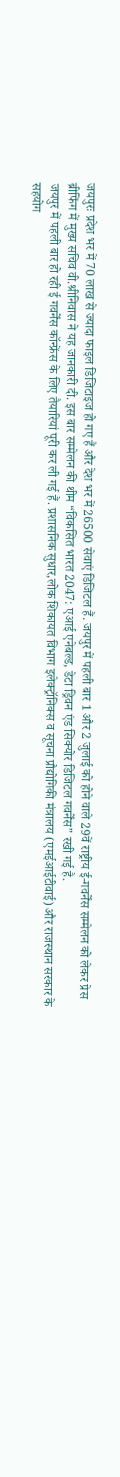जयपुरः प्रदेश भर में 70 लाख से ज्यादा फाइल डिजिटाइज हो गए हैं और देश भर में 26500 सेवाएं डिजिटल हैं. जयपुर में पहली बार 1 और 2 जुलाई को होने वाले 29वें राष्ट्रीय ई-गवर्नेंस सम्मेलन को लेकर प्रेस ब्रीफिंग में मुख्य सचिव वी.श्रीनिवास ने यह जानकारी दी. इस बार सम्मेलन की थीम “विकसित भारत 2047: एआई एनेबल्ड, डेटा ड्रिवन एंड सिक्योर डिजिटल गवर्नेंस” रखी गई है.
जयपुर में पहली बार हो रही ई गवर्नेंस कॉन्फ्रेंस के लिए तैयारियां पूरी कर ली गई हैं. प्रशासनिक सुधार,लोक शिकायत विभाग इलेक्ट्रॉनिक्स व सूचना प्रौद्योगिकी मंत्रालय (एमईआईटीवाई) और राजस्थान सरकार के सहयोग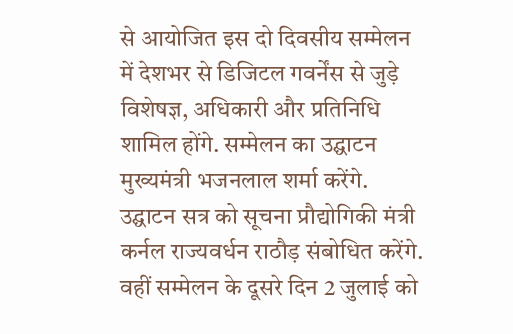से आयोजित इस दो दिवसीय सम्मेलन में देशभर से डिजिटल गवर्नेंस से जुड़े विशेषज्ञ, अधिकारी और प्रतिनिधि शामिल होंगे. सम्मेलन का उद्घाटन मुख्यमंत्री भजनलाल शर्मा करेंगे. उद्घाटन सत्र को सूचना प्रौद्योगिकी मंत्री कर्नल राज्यवर्धन राठौड़ संबोधित करेंगे. वहीं सम्मेलन के दूसरे दिन 2 जुलाई को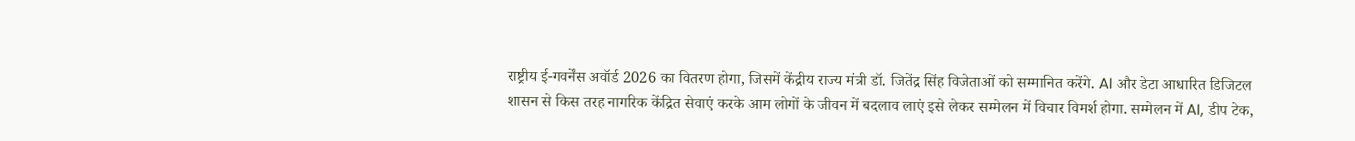राष्ट्रीय ई-गवर्नेंस अवॉर्ड 2026 का वितरण होगा, जिसमें केंद्रीय राज्य मंत्री डॉ. जितेंद्र सिंह विजेताओं को सम्मानित करेंगे. AI और डेटा आधारित डिजिटल शासन से किस तरह नागरिक केंद्रित सेवाएं करके आम लोगों के जीवन में बदलाव लाएं इसे लेकर सम्मेलन में विचार विमर्श होगा. सम्मेलन में AI, डीप टेक,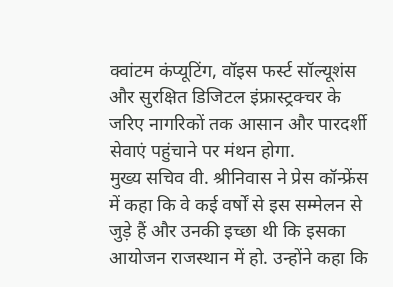क्वांटम कंप्यूटिंग, वॉइस फर्स्ट सॉल्यूशंस और सुरक्षित डिजिटल इंफ्रास्ट्रक्चर के जरिए नागरिकों तक आसान और पारदर्शी सेवाएं पहुंचाने पर मंथन होगा.
मुख्य सचिव वी. श्रीनिवास ने प्रेस कॉन्फ्रेंस में कहा कि वे कई वर्षों से इस सम्मेलन से जुड़े हैं और उनकी इच्छा थी कि इसका आयोजन राजस्थान में हो. उन्होंने कहा कि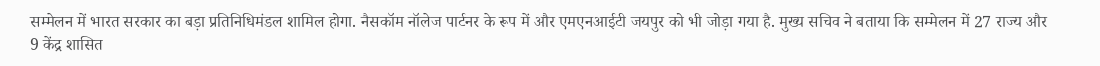सम्मेलन में भारत सरकार का बड़ा प्रतिनिधिमंडल शामिल होगा. नैसकॉम नॉलेज पार्टनर के रूप में और एमएनआईटी जयपुर को भी जोड़ा गया है. मुख्य सचिव ने बताया कि सम्मेलन में 27 राज्य और 9 केंद्र शासित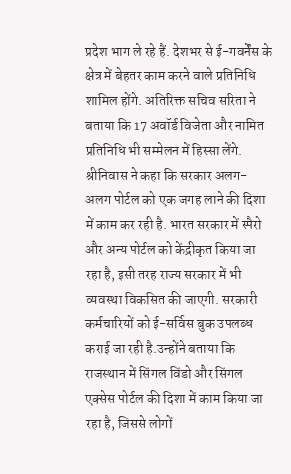प्रदेश भाग ले रहे हैं. देशभर से ई-गवर्नेंस के क्षेत्र में बेहतर काम करने वाले प्रतिनिधि शामिल होंगे. अतिरिक्त सचिव सरिता ने बताया कि 17 अवॉर्ड विजेता और नामित प्रतिनिधि भी सम्मेलन में हिस्सा लेंगे. श्रीनिवास ने कहा कि सरकार अलग-अलग पोर्टल को एक जगह लाने की दिशा में काम कर रही है. भारत सरकार में स्पैरो और अन्य पोर्टल को केंद्रीकृत किया जा रहा है, इसी तरह राज्य सरकार में भी व्यवस्था विकसित की जाएगी. सरकारी कर्मचारियों को ई-सर्विस बुक उपलब्ध कराई जा रही है.उन्होंने बताया कि राजस्थान में सिंगल विंडो और सिंगल एक्सेस पोर्टल की दिशा में काम किया जा रहा है, जिससे लोगों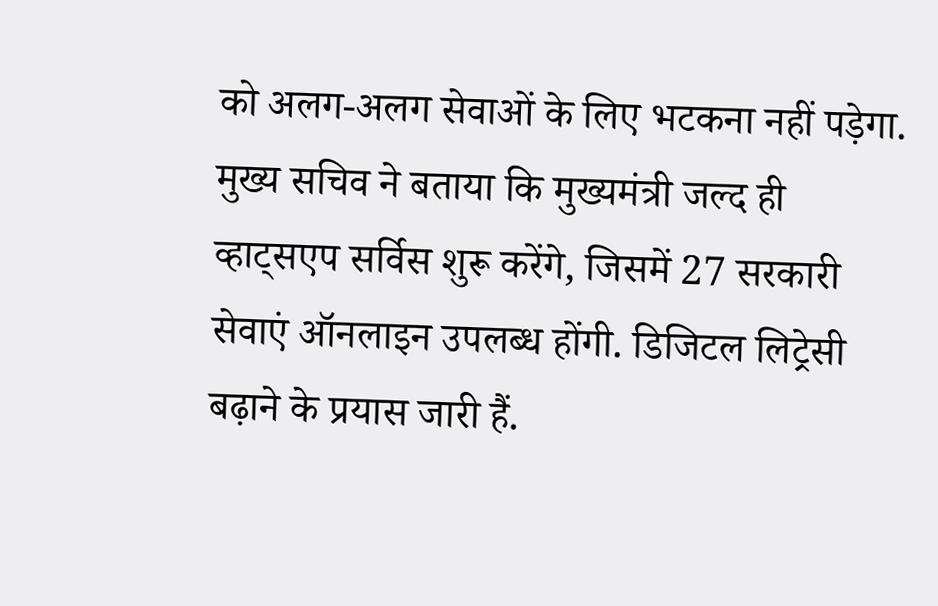को अलग-अलग सेवाओं के लिए भटकना नहीं पड़ेगा. मुख्य सचिव ने बताया कि मुख्यमंत्री जल्द ही व्हाट्सएप सर्विस शुरू करेंगे, जिसमें 27 सरकारी सेवाएं ऑनलाइन उपलब्ध होंगी. डिजिटल लिट्रेसी बढ़ाने के प्रयास जारी हैं.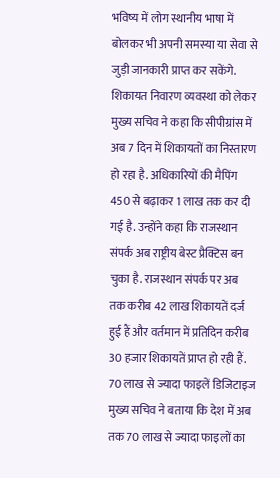भविष्य में लोग स्थानीय भाषा में बोलकर भी अपनी समस्या या सेवा से जुड़ी जानकारी प्राप्त कर सकेंगे. शिकायत निवारण व्यवस्था को लेकर मुख्य सचिव ने कहा कि सीपीग्रांस में अब 7 दिन में शिकायतों का निस्तारण हो रहा है. अधिकारियों की मैपिंग 450 से बढ़ाकर 1 लाख तक कर दी गई है. उन्होंने कहा कि राजस्थान संपर्क अब राष्ट्रीय बेस्ट प्रैक्टिस बन चुका है. राजस्थान संपर्क पर अब तक करीब 42 लाख शिकायतें दर्ज हुई हैं और वर्तमान में प्रतिदिन करीब 30 हजार शिकायतें प्राप्त हो रही हैं.
70 लाख से ज्यादा फाइलें डिजिटाइज
मुख्य सचिव ने बताया कि देश में अब तक 70 लाख से ज्यादा फाइलों का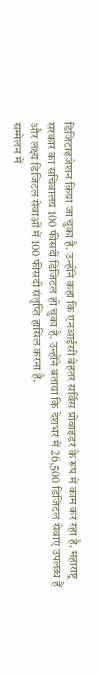डिजिटाइजेशन किया जा चुका है. उन्होंने कहा कि एनआईसी बेहतर सर्विस प्रोवाइडर के रूप में काम कर रहा है. महाराष्ट्र सरकार का सचिवालय 100 फीसदी डिजिटल हो चुका है. उन्होंने बताया कि देशभर में 26,500 डिजिटल सेवाएं उपलब्ध हैं और लक्ष्य डिजिटल सेवाओं में 100 फीसदी संतृप्ति हासिल करना है.
सम्मेलन में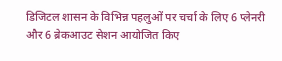डिजिटल शासन के विभिन्न पहलुओं पर चर्चा के लिए 6 प्लेनरी और 6 ब्रेकआउट सेशन आयोजित किए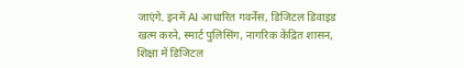जाएंगे. इनमें AI आधारित गवर्नेंस, डिजिटल डिवाइड खत्म करने, स्मार्ट पुलिसिंग, नागरिक केंद्रित शासन, शिक्षा में डिजिटल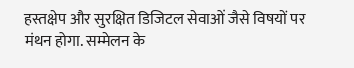हस्तक्षेप और सुरक्षित डिजिटल सेवाओं जैसे विषयों पर मंथन होगा. सम्मेलन के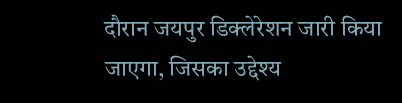दौरान जयपुर डिक्लेरेशन जारी किया जाएगा, जिसका उद्देश्य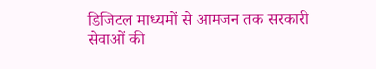डिजिटल माध्यमों से आमजन तक सरकारी सेवाओं की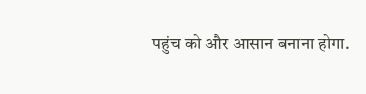पहुंच को और आसान बनाना होगा.